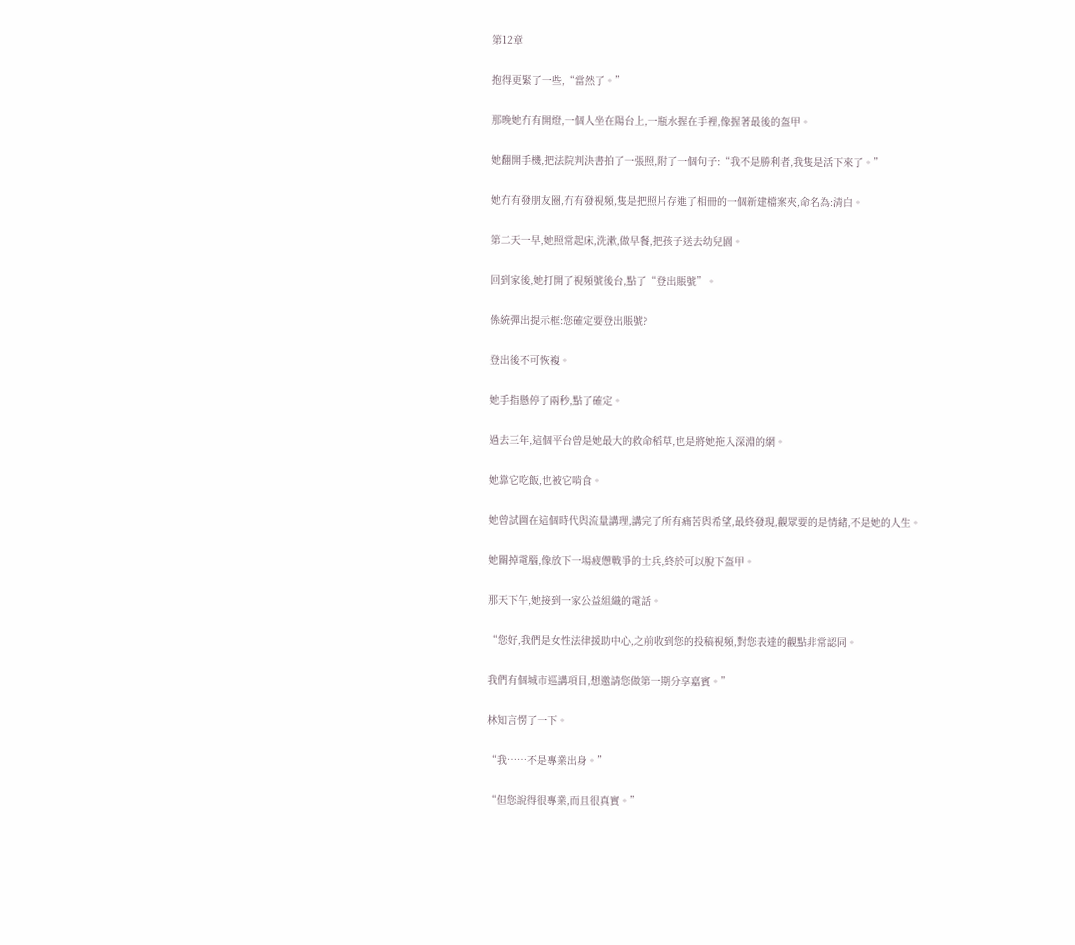第12章

抱得更緊了一些,“當然了。”

那晚她冇有開燈,一個人坐在陽台上,一瓶水握在手裡,像握著最後的盔甲。

她翻開手機,把法院判決書拍了一張照,附了一個句子:“我不是勝利者,我隻是活下來了。”

她冇有發朋友圈,冇有發視頻,隻是把照片存進了相冊的一個新建檔案夾,命名為:清白。

第二天一早,她照常起床,洗漱,做早餐,把孩子送去幼兒園。

回到家後,她打開了視頻號後台,點了“登出賬號”。

係統彈出提示框:您確定要登出賬號?

登出後不可恢複。

她手指懸停了兩秒,點了確定。

過去三年,這個平台曾是她最大的救命稻草,也是將她拖入深淵的網。

她靠它吃飯,也被它啃食。

她曾試圖在這個時代與流量講理,講完了所有痛苦與希望,最終發現,觀眾要的是情緒,不是她的人生。

她關掉電腦,像放下一場疲憊戰爭的士兵,終於可以脫下盔甲。

那天下午,她接到一家公益組織的電話。

“您好,我們是女性法律援助中心,之前收到您的投稿視頻,對您表達的觀點非常認同。

我們有個城市巡講項目,想邀請您做第一期分享嘉賓。”

林知言愣了一下。

“我……不是專業出身。”

“但您說得很專業,而且很真實。”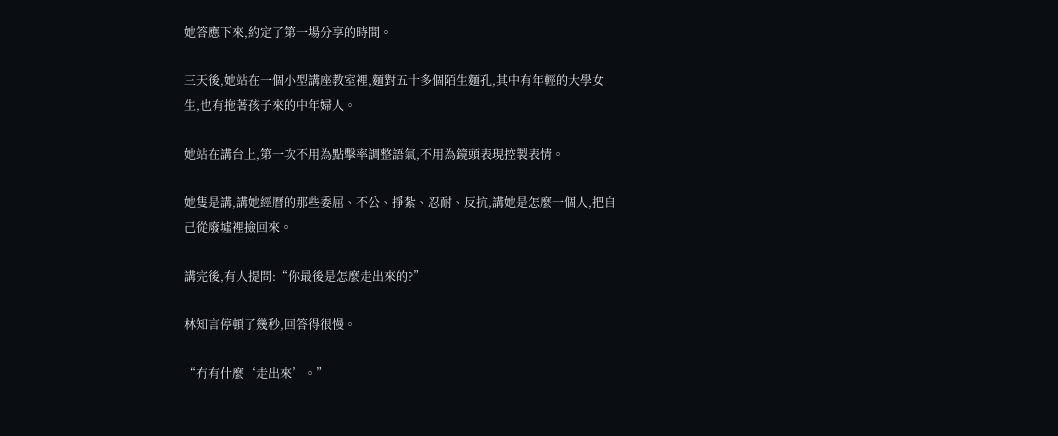她答應下來,約定了第一場分享的時間。

三天後,她站在一個小型講座教室裡,麵對五十多個陌生麵孔,其中有年輕的大學女生,也有拖著孩子來的中年婦人。

她站在講台上,第一次不用為點擊率調整語氣,不用為鏡頭表現控製表情。

她隻是講,講她經曆的那些委屈、不公、掙紮、忍耐、反抗,講她是怎麼一個人,把自己從廢墟裡撿回來。

講完後,有人提問:“你最後是怎麼走出來的?”

林知言停頓了幾秒,回答得很慢。

“冇有什麼‘走出來’。”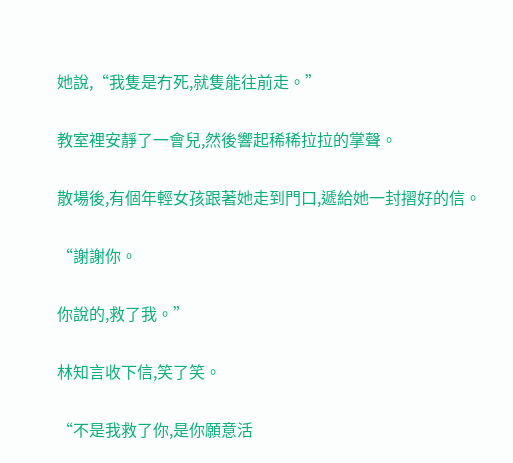她說,“我隻是冇死,就隻能往前走。”

教室裡安靜了一會兒,然後響起稀稀拉拉的掌聲。

散場後,有個年輕女孩跟著她走到門口,遞給她一封摺好的信。

“謝謝你。

你說的,救了我。”

林知言收下信,笑了笑。

“不是我救了你,是你願意活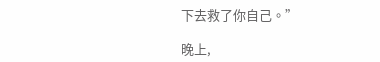下去救了你自己。”

晚上,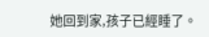她回到家,孩子已經睡了。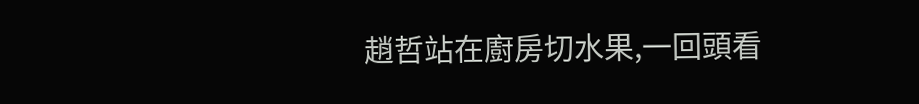趙哲站在廚房切水果,一回頭看